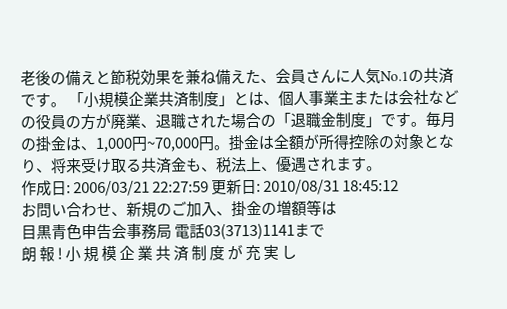老後の備えと節税効果を兼ね備えた、会員さんに人気No.1の共済です。 「小規模企業共済制度」とは、個人事業主または会社などの役員の方が廃業、退職された場合の「退職金制度」です。毎月の掛金は、1,000円~70,000円。掛金は全額が所得控除の対象となり、将来受け取る共済金も、税法上、優遇されます。
作成日: 2006/03/21 22:27:59 更新日: 2010/08/31 18:45:12
お問い合わせ、新規のご加入、掛金の増額等は
目黒青色申告会事務局 電話03(3713)1141まで
朗 報 ! 小 規 模 企 業 共 済 制 度 が 充 実 し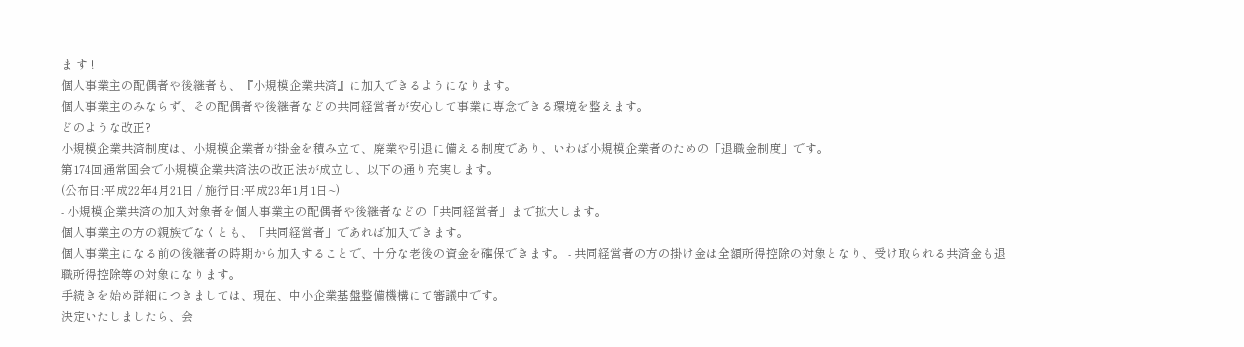ま す !
個人事業主の配偶者や後継者も、『小規模企業共済』に加入できるようになります。
個人事業主のみならず、その配偶者や後継者などの共同経営者が安心して事業に専念できる環境を整えます。
どのような改正?
小規模企業共済制度は、小規模企業者が掛金を積み立て、廃業や引退に備える制度であり、いわば小規模企業者のための「退職金制度」です。
第174回通常国会で小規模企業共済法の改正法が成立し、以下の通り充実します。
(公布日:平成22年4月21日 / 施行日:平成23年1月1日~)
- 小規模企業共済の加入対象者を個人事業主の配偶者や後継者などの「共同経営者」まで拡大します。
個人事業主の方の親族でなくとも、「共同経営者」であれば加入できます。
個人事業主になる前の後継者の時期から加入することで、十分な老後の資金を確保できます。 - 共同経営者の方の掛け金は全額所得控除の対象となり、受け取られる共済金も退職所得控除等の対象になります。
手続きを始め詳細につきましては、現在、中小企業基盤整備機構にて審議中です。
決定いたしましたら、会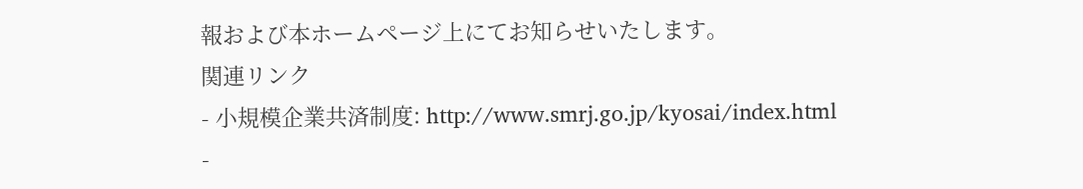報および本ホームページ上にてお知らせいたします。
関連リンク
- 小規模企業共済制度: http://www.smrj.go.jp/kyosai/index.html
-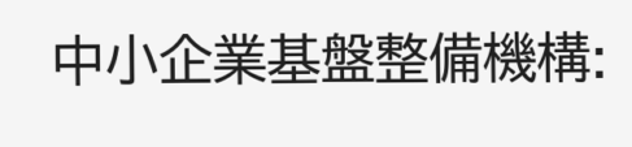中小企業基盤整備機構: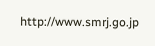http://www.smrj.go.jp